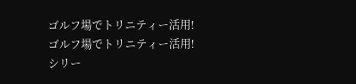ゴルフ場でトリニティー活用!
ゴルフ場でトリニティー活用!
シリー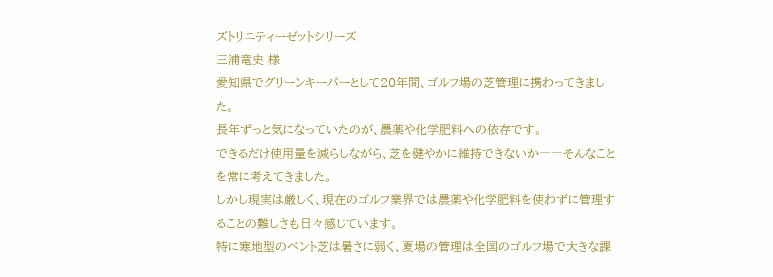ズトリニティーゼットシリーズ
三浦竜史 様
愛知県でグリーンキーパーとして20年間、ゴルフ場の芝管理に携わってきました。
長年ずっと気になっていたのが、農薬や化学肥料への依存です。
できるだけ使用量を減らしながら、芝を健やかに維持できないか――そんなことを常に考えてきました。
しかし現実は厳しく、現在のゴルフ業界では農薬や化学肥料を使わずに管理することの難しさも日々感じています。
特に寒地型のベント芝は暑さに弱く、夏場の管理は全国のゴルフ場で大きな課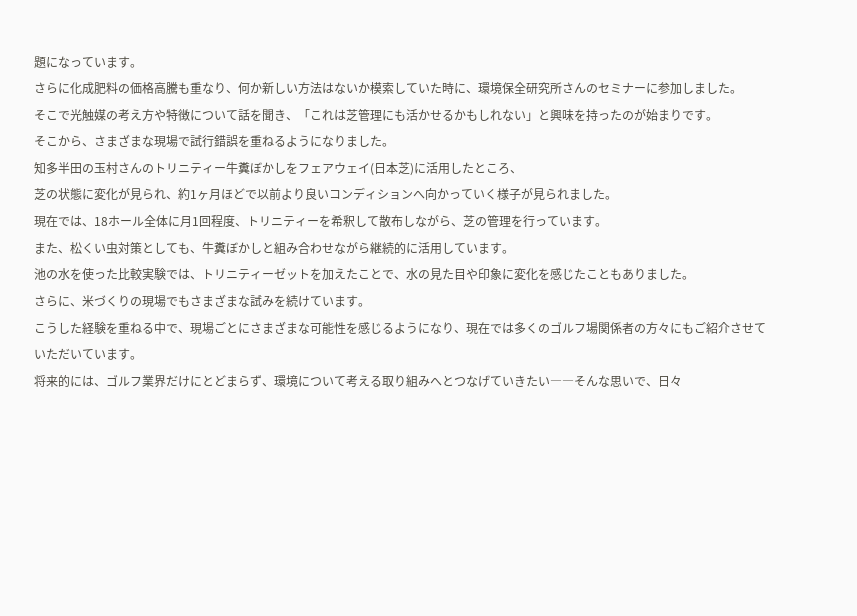題になっています。
さらに化成肥料の価格高騰も重なり、何か新しい方法はないか模索していた時に、環境保全研究所さんのセミナーに参加しました。
そこで光触媒の考え方や特徴について話を聞き、「これは芝管理にも活かせるかもしれない」と興味を持ったのが始まりです。
そこから、さまざまな現場で試行錯誤を重ねるようになりました。
知多半田の玉村さんのトリニティー牛糞ぼかしをフェアウェイ(日本芝)に活用したところ、
芝の状態に変化が見られ、約1ヶ月ほどで以前より良いコンディションへ向かっていく様子が見られました。
現在では、18ホール全体に月1回程度、トリニティーを希釈して散布しながら、芝の管理を行っています。
また、松くい虫対策としても、牛糞ぼかしと組み合わせながら継続的に活用しています。
池の水を使った比較実験では、トリニティーゼットを加えたことで、水の見た目や印象に変化を感じたこともありました。
さらに、米づくりの現場でもさまざまな試みを続けています。
こうした経験を重ねる中で、現場ごとにさまざまな可能性を感じるようになり、現在では多くのゴルフ場関係者の方々にもご紹介させていただいています。
将来的には、ゴルフ業界だけにとどまらず、環境について考える取り組みへとつなげていきたい――そんな思いで、日々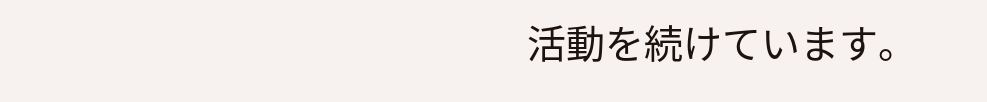活動を続けています。